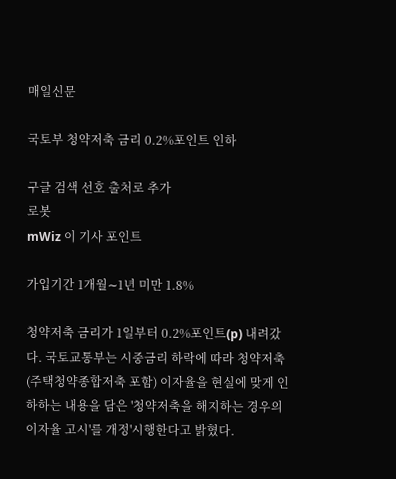매일신문

국토부 청약저축 금리 0.2%포인트 인하

구글 검색 선호 출처로 추가
로봇
mWiz 이 기사 포인트

가입기간 1개월∼1년 미만 1.8%

청약저축 금리가 1일부터 0.2%포인트(p) 내려갔다. 국토교통부는 시중금리 하락에 따라 청약저축(주택청약종합저축 포함) 이자율을 현실에 맞게 인하하는 내용을 담은 '청약저축을 해지하는 경우의 이자율 고시'를 개정'시행한다고 밝혔다.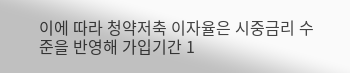이에 따라 청약저축 이자율은 시중금리 수준을 반영해 가입기간 1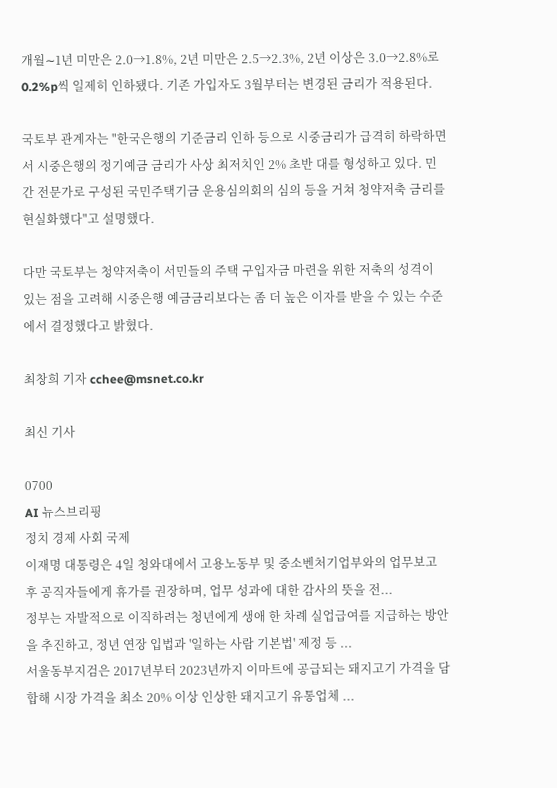개월∼1년 미만은 2.0→1.8%, 2년 미만은 2.5→2.3%, 2년 이상은 3.0→2.8%로 0.2%p씩 일제히 인하됐다. 기존 가입자도 3월부터는 변경된 금리가 적용된다.

국토부 관계자는 "한국은행의 기준금리 인하 등으로 시중금리가 급격히 하락하면서 시중은행의 정기예금 금리가 사상 최저치인 2% 초반 대를 형성하고 있다. 민간 전문가로 구성된 국민주택기금 운용심의회의 심의 등을 거쳐 청약저축 금리를 현실화했다"고 설명했다.

다만 국토부는 청약저축이 서민들의 주택 구입자금 마련을 위한 저축의 성격이 있는 점을 고려해 시중은행 예금금리보다는 좀 더 높은 이자를 받을 수 있는 수준에서 결정했다고 밝혔다.

최창희 기자 cchee@msnet.co.kr

최신 기사

0700
AI 뉴스브리핑
정치 경제 사회 국제
이재명 대통령은 4일 청와대에서 고용노동부 및 중소벤처기업부와의 업무보고 후 공직자들에게 휴가를 권장하며, 업무 성과에 대한 감사의 뜻을 전...
정부는 자발적으로 이직하려는 청년에게 생애 한 차례 실업급여를 지급하는 방안을 추진하고, 정년 연장 입법과 '일하는 사람 기본법' 제정 등 ...
서울동부지검은 2017년부터 2023년까지 이마트에 공급되는 돼지고기 가격을 담합해 시장 가격을 최소 20% 이상 인상한 돼지고기 유통업체 ...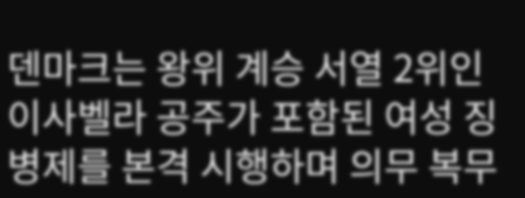덴마크는 왕위 계승 서열 2위인 이사벨라 공주가 포함된 여성 징병제를 본격 시행하며 의무 복무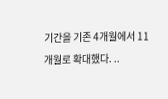기간을 기존 4개월에서 11개월로 확대했다. ..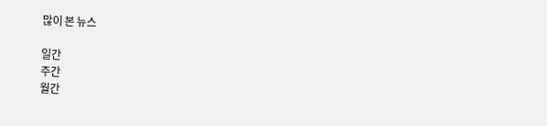많이 본 뉴스

일간
주간
월간